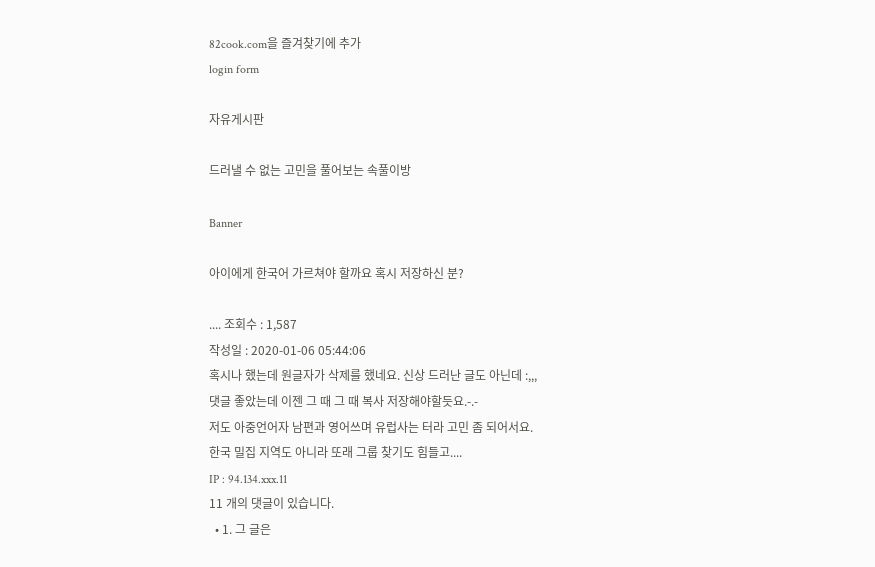82cook.com을 즐겨찾기에 추가
login form

자유게시판

드러낼 수 없는 고민을 풀어보는 속풀이방

Banner

아이에게 한국어 가르쳐야 할까요 혹시 저장하신 분?

.... 조회수 : 1,587
작성일 : 2020-01-06 05:44:06
혹시나 했는데 원글자가 삭제를 했네요. 신상 드러난 글도 아닌데 :,,,
댓글 좋았는데 이젠 그 때 그 때 복사 저장해야할듯요.-.-
저도 아중언어자 남편과 영어쓰며 유럽사는 터라 고민 좀 되어서요.
한국 밀집 지역도 아니라 또래 그룹 찾기도 힘들고....
IP : 94.134.xxx.11
11 개의 댓글이 있습니다.
  • 1. 그 글은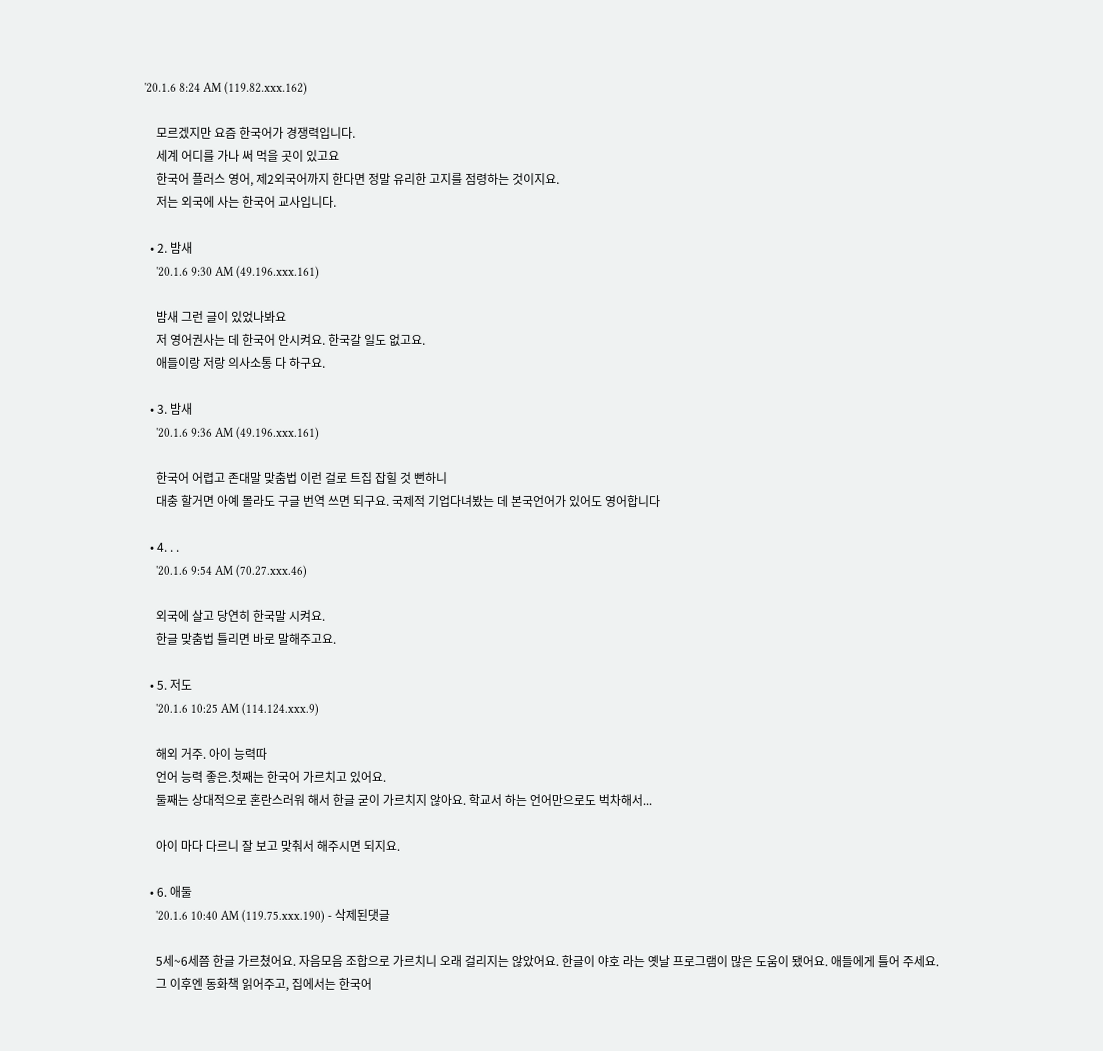'20.1.6 8:24 AM (119.82.xxx.162)

    모르겠지만 요즘 한국어가 경쟁력입니다.
    세계 어디를 가나 써 먹을 곳이 있고요
    한국어 플러스 영어, 제2외국어까지 한다면 정말 유리한 고지를 점령하는 것이지요.
    저는 외국에 사는 한국어 교사입니다.

  • 2. 밤새
    '20.1.6 9:30 AM (49.196.xxx.161)

    밤새 그런 글이 있었나봐요
    저 영어권사는 데 한국어 안시켜요. 한국갈 일도 없고요.
    애들이랑 저랑 의사소통 다 하구요.

  • 3. 밤새
    '20.1.6 9:36 AM (49.196.xxx.161)

    한국어 어렵고 존대말 맞춤법 이런 걸로 트집 잡힐 것 뻔하니
    대충 할거면 아예 몰라도 구글 번역 쓰면 되구요. 국제적 기업다녀봤는 데 본국언어가 있어도 영어합니다

  • 4. . .
    '20.1.6 9:54 AM (70.27.xxx.46)

    외국에 살고 당연히 한국말 시켜요.
    한글 맞춤법 틀리면 바로 말해주고요.

  • 5. 저도
    '20.1.6 10:25 AM (114.124.xxx.9)

    해외 거주. 아이 능력따
    언어 능력 좋은.첫째는 한국어 가르치고 있어요.
    둘째는 상대적으로 혼란스러워 해서 한글 굳이 가르치지 않아요. 학교서 하는 언어만으로도 벅차해서...

    아이 마다 다르니 잘 보고 맞춰서 해주시면 되지요.

  • 6. 애둘
    '20.1.6 10:40 AM (119.75.xxx.190) - 삭제된댓글

    5세~6세쯤 한글 가르쳤어요. 자음모음 조합으로 가르치니 오래 걸리지는 않았어요. 한글이 야호 라는 옛날 프로그램이 많은 도움이 됐어요. 애들에게 틀어 주세요.
    그 이후엔 동화책 읽어주고, 집에서는 한국어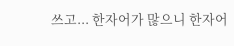쓰고... 한자어가 많으니 한자어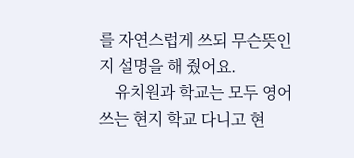를 자연스럽게 쓰되 무슨뜻인지 설명을 해 줬어요.
    유치원과 학교는 모두 영어쓰는 현지 학교 다니고 현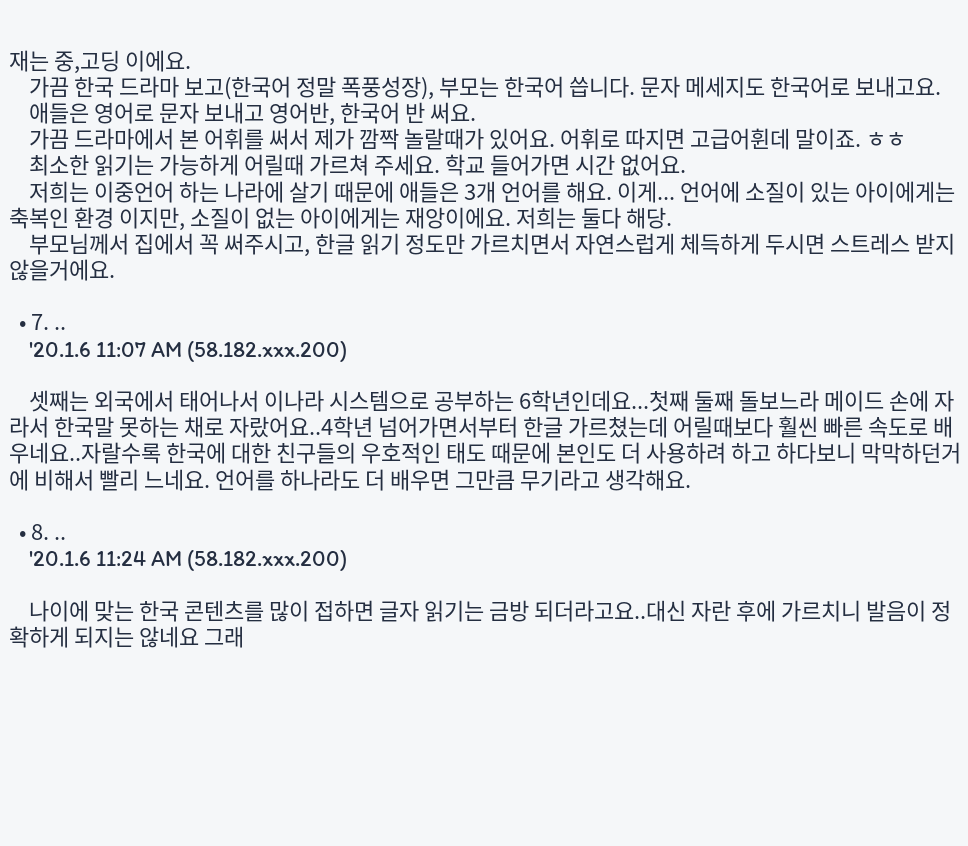재는 중,고딩 이에요.
    가끔 한국 드라마 보고(한국어 정말 폭풍성장), 부모는 한국어 씁니다. 문자 메세지도 한국어로 보내고요.
    애들은 영어로 문자 보내고 영어반, 한국어 반 써요.
    가끔 드라마에서 본 어휘를 써서 제가 깜짝 놀랄때가 있어요. 어휘로 따지면 고급어휜데 말이죠. ㅎㅎ
    최소한 읽기는 가능하게 어릴때 가르쳐 주세요. 학교 들어가면 시간 없어요.
    저희는 이중언어 하는 나라에 살기 때문에 애들은 3개 언어를 해요. 이게... 언어에 소질이 있는 아이에게는 축복인 환경 이지만, 소질이 없는 아이에게는 재앙이에요. 저희는 둘다 해당.
    부모님께서 집에서 꼭 써주시고, 한글 읽기 정도만 가르치면서 자연스럽게 체득하게 두시면 스트레스 받지 않을거에요.

  • 7. ..
    '20.1.6 11:07 AM (58.182.xxx.200)

    셋째는 외국에서 태어나서 이나라 시스템으로 공부하는 6학년인데요...첫째 둘째 돌보느라 메이드 손에 자라서 한국말 못하는 채로 자랐어요..4학년 넘어가면서부터 한글 가르쳤는데 어릴때보다 훨씬 빠른 속도로 배우네요..자랄수록 한국에 대한 친구들의 우호적인 태도 때문에 본인도 더 사용하려 하고 하다보니 막막하던거에 비해서 빨리 느네요. 언어를 하나라도 더 배우면 그만큼 무기라고 생각해요.

  • 8. ..
    '20.1.6 11:24 AM (58.182.xxx.200)

    나이에 맞는 한국 콘텐츠를 많이 접하면 글자 읽기는 금방 되더라고요..대신 자란 후에 가르치니 발음이 정확하게 되지는 않네요 그래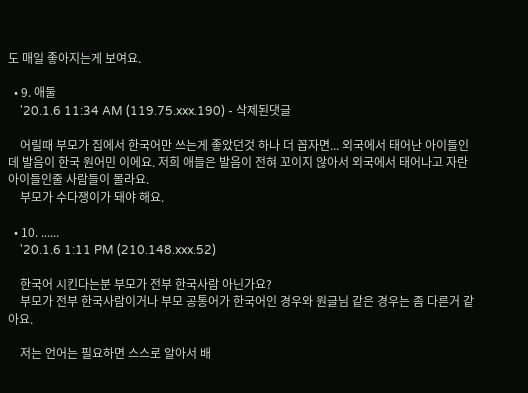도 매일 좋아지는게 보여요.

  • 9. 애둘
    '20.1.6 11:34 AM (119.75.xxx.190) - 삭제된댓글

    어릴때 부모가 집에서 한국어만 쓰는게 좋았던것 하나 더 꼽자면... 외국에서 태어난 아이들인데 발음이 한국 원어민 이에요. 저희 애들은 발음이 전혀 꼬이지 않아서 외국에서 태어나고 자란 아이들인줄 사람들이 몰라요.
    부모가 수다쟁이가 돼야 해요.

  • 10. ......
    '20.1.6 1:11 PM (210.148.xxx.52)

    한국어 시킨다는분 부모가 전부 한국사람 아닌가요?
    부모가 전부 한국사람이거나 부모 공통어가 한국어인 경우와 원글님 같은 경우는 좀 다른거 같아요.

    저는 언어는 필요하면 스스로 알아서 배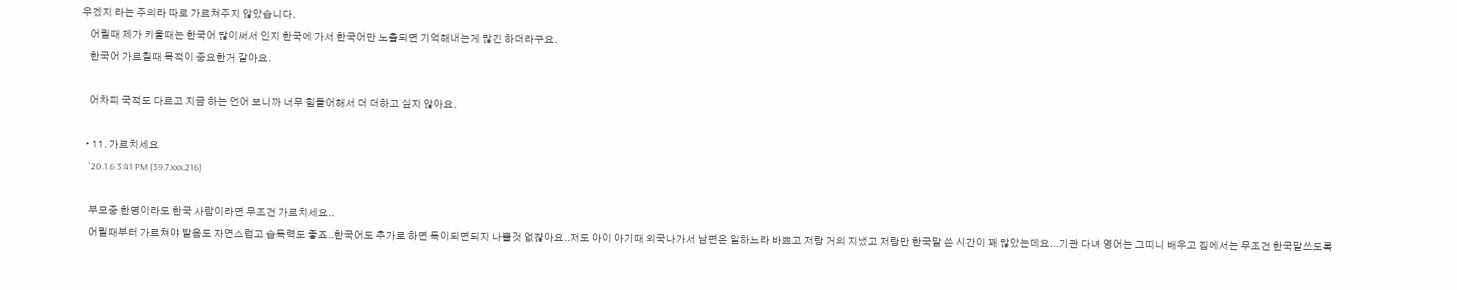우겠지 라는 주의라 따로 가르쳐주지 않았습니다.
    어릴때 제가 키울때는 한국어 많이써서 인지 한국에 가서 한국어만 노출되면 기억해내는게 많긴 하더라구요.
    한국어 가르칠때 목적이 중요한거 같아요.

    어차피 국적도 다르고 지금 하는 언어 보니까 너무 힘들어해서 더 더하고 싶지 않아요.

  • 11. 가르치세요
    '20.1.6 3:41 PM (39.7.xxx.216)

    부모중 한명이라도 한국 사람이라면 무조건 가르치세요..
    어릴때부터 가르쳐야 발음도 자연스럽고 습득력도 좋죠..한국어도 추가로 하면 득이되면되지 나쁠것 없쟎아요..저도 아이 아기때 외국나가서 남편은 일하느라 바쁘고 저랑 거의 지냈고 저랑만 한국말 쓴 시간이 꽤 많았는데요...기관 다녀 영어는 그띠니 배우고 집에서는 무조건 한국말쓰도록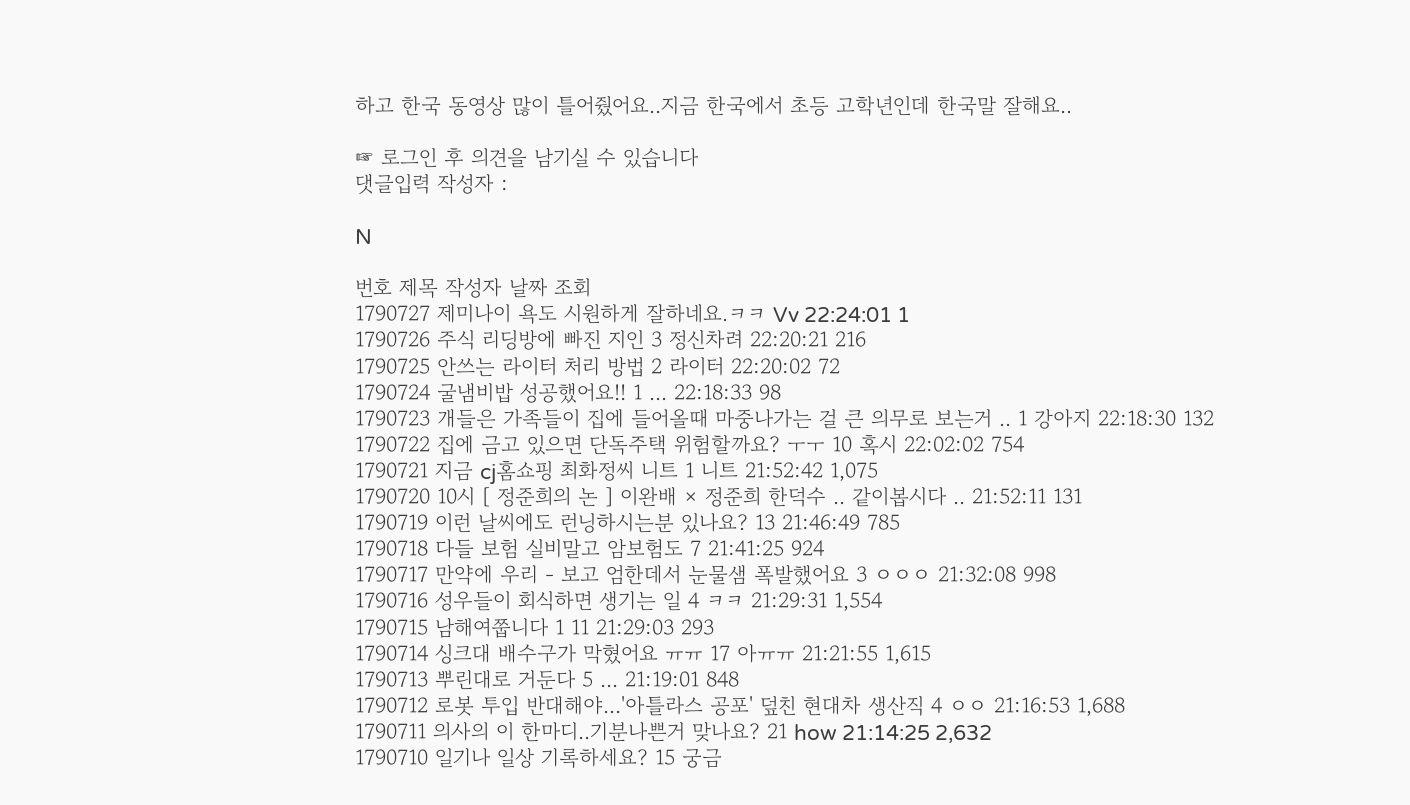하고 한국 동영상 많이 틀어줬어요..지금 한국에서 초등 고학년인데 한국말 잘해요..

☞ 로그인 후 의견을 남기실 수 있습니다
댓글입력 작성자 :

N

번호 제목 작성자 날짜 조회
1790727 제미나이 욕도 시원하게 잘하네요.ㅋㅋ Vv 22:24:01 1
1790726 주식 리딩방에 빠진 지인 3 정신차려 22:20:21 216
1790725 안쓰는 라이터 처리 방법 2 라이터 22:20:02 72
1790724 굴냄비밥 성공했어요!! 1 ... 22:18:33 98
1790723 개들은 가족들이 집에 들어올때 마중나가는 걸 큰 의무로 보는거 .. 1 강아지 22:18:30 132
1790722 집에 금고 있으면 단독주택 위험할까요? ㅜㅜ 10 혹시 22:02:02 754
1790721 지금 cj홈쇼핑 최화정씨 니트 1 니트 21:52:42 1,075
1790720 10시 [ 정준희의 논 ] 이완배 × 정준희 한덕수 .. 같이봅시다 .. 21:52:11 131
1790719 이런 날씨에도 런닝하시는분 있나요? 13 21:46:49 785
1790718 다들 보험 실비말고 암보험도 7 21:41:25 924
1790717 만약에 우리 - 보고 엄한데서 눈물샘 폭발했어요 3 ㅇㅇㅇ 21:32:08 998
1790716 성우들이 회식하면 생기는 일 4 ㅋㅋ 21:29:31 1,554
1790715 남해여쭙니다 1 11 21:29:03 293
1790714 싱크대 배수구가 막혔어요 ㅠㅠ 17 아ㅠㅠ 21:21:55 1,615
1790713 뿌린대로 거둔다 5 ... 21:19:01 848
1790712 로봇 투입 반대해야...'아틀라스 공포' 덮친 현대차 생산직 4 ㅇㅇ 21:16:53 1,688
1790711 의사의 이 한마디..기분나쁜거 맞나요? 21 how 21:14:25 2,632
1790710 일기나 일상 기록하세요? 15 궁금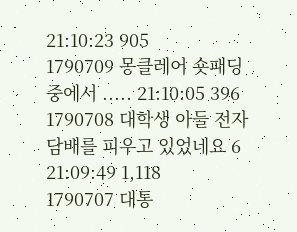21:10:23 905
1790709 몽클레어 숏패딩 중에서 ..... 21:10:05 396
1790708 대학생 아들 전자 담배를 피우고 있었네요 6 21:09:49 1,118
1790707 대통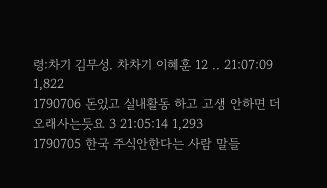령:차기 김무성. 차차기 이혜훈 12 .. 21:07:09 1,822
1790706 돈있고 실내활동 하고 고생 안하면 더 오래사는듯요 3 21:05:14 1,293
1790705 한국 주식안한다는 사람 말들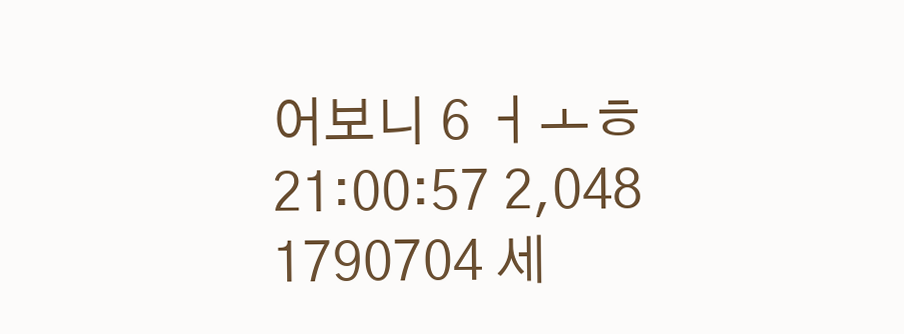어보니 6 ㅓㅗㅎ 21:00:57 2,048
1790704 세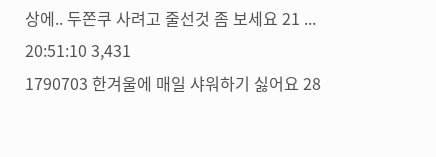상에.. 두쫀쿠 사려고 줄선것 좀 보세요 21 ... 20:51:10 3,431
1790703 한겨울에 매일 샤워하기 싫어요 28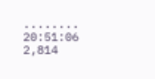........ 20:51:06 2,814